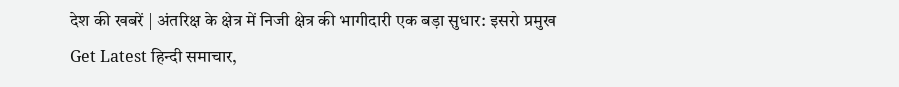देश की खबरें | अंतरिक्ष के क्षेत्र में निजी क्षेत्र की भागीदारी एक बड़ा सुधार: इसरो प्रमुख
Get Latest हिन्दी समाचार,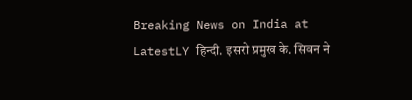Breaking News on India at LatestLY हिन्दी. इसरो प्रमुख के. सिवन ने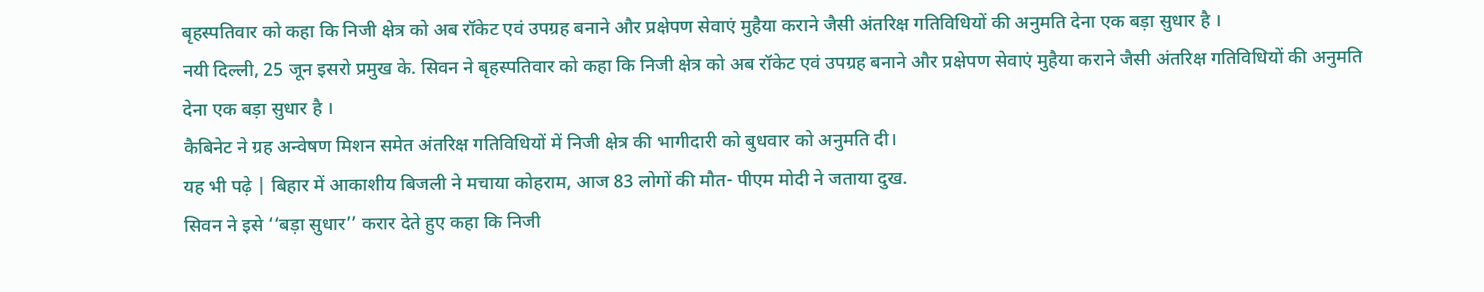बृहस्पतिवार को कहा कि निजी क्षेत्र को अब रॉकेट एवं उपग्रह बनाने और प्रक्षेपण सेवाएं मुहैया कराने जैसी अंतरिक्ष गतिविधियों की अनुमति देना एक बड़ा सुधार है ।
नयी दिल्ली, 25 जून इसरो प्रमुख के. सिवन ने बृहस्पतिवार को कहा कि निजी क्षेत्र को अब रॉकेट एवं उपग्रह बनाने और प्रक्षेपण सेवाएं मुहैया कराने जैसी अंतरिक्ष गतिविधियों की अनुमति देना एक बड़ा सुधार है ।
कैबिनेट ने ग्रह अन्वेषण मिशन समेत अंतरिक्ष गतिविधियों में निजी क्षेत्र की भागीदारी को बुधवार को अनुमति दी।
यह भी पढ़े | बिहार में आकाशीय बिजली ने मचाया कोहराम, आज 83 लोगों की मौत- पीएम मोदी ने जताया दुख.
सिवन ने इसे ‘‘बड़ा सुधार’’ करार देते हुए कहा कि निजी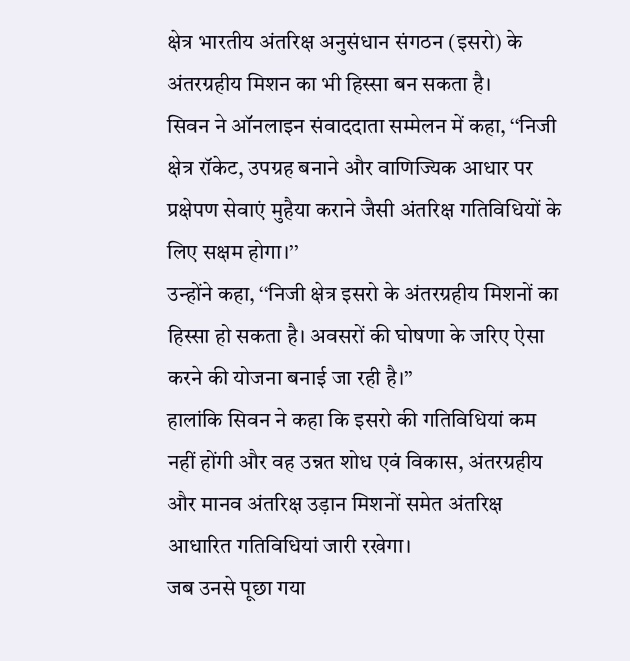क्षेत्र भारतीय अंतरिक्ष अनुसंधान संगठन (इसरो) के अंतरग्रहीय मिशन का भी हिस्सा बन सकता है।
सिवन ने ऑनलाइन संवाददाता सम्मेलन में कहा, ‘‘निजी क्षेत्र रॉकेट, उपग्रह बनाने और वाणिज्यिक आधार पर प्रक्षेपण सेवाएं मुहैया कराने जैसी अंतरिक्ष गतिविधियों के लिए सक्षम होगा।’’
उन्होंने कहा, ‘‘निजी क्षेत्र इसरो के अंतरग्रहीय मिशनों का हिस्सा हो सकता है। अवसरों की घोषणा के जरिए ऐसा करने की योजना बनाई जा रही है।’’
हालांकि सिवन ने कहा कि इसरो की गतिविधियां कम नहीं होंगी और वह उन्नत शोध एवं विकास, अंतरग्रहीय और मानव अंतरिक्ष उड़ान मिशनों समेत अंतरिक्ष आधारित गतिविधियां जारी रखेगा।
जब उनसे पूछा गया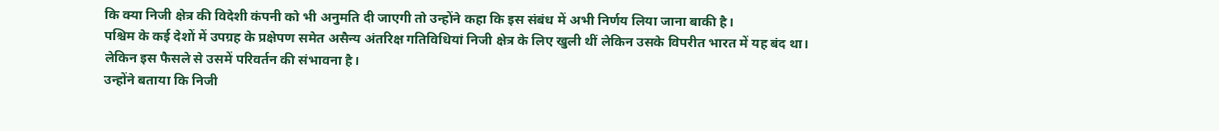कि क्या निजी क्षेत्र की विदेशी कंपनी को भी अनुमति दी जाएगी तो उन्होंने कहा कि इस संबंध में अभी निर्णय लिया जाना बाकी है।
पश्चिम के कई देशों में उपग्रह के प्रक्षेपण समेत असैन्य अंतरिक्ष गतिविधियां निजी क्षेत्र के लिए खुली थीं लेकिन उसके विपरीत भारत में यह बंद था। लेकिन इस फैसले से उसमें परिवर्तन की संभावना है।
उन्होंने बताया कि निजी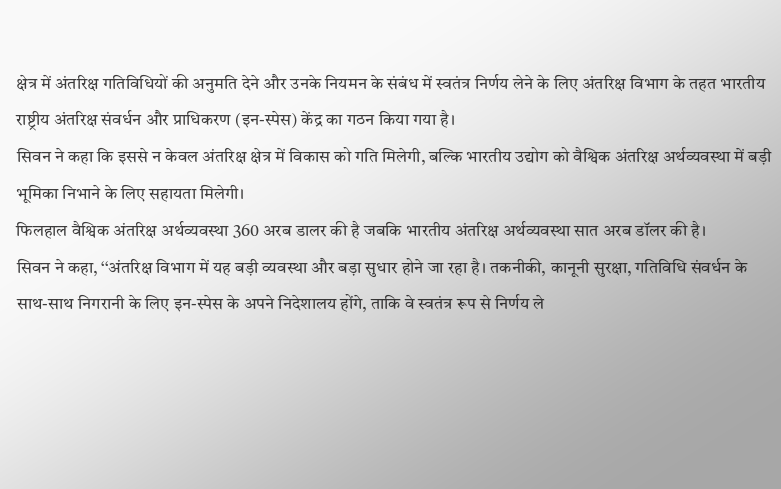क्षेत्र में अंतरिक्ष गतिविधियों की अनुमति देने और उनके नियमन के संबंध में स्वतंत्र निर्णय लेने के लिए अंतरिक्ष विभाग के तहत भारतीय राष्ट्रीय अंतरिक्ष संवर्धन और प्राधिकरण (इन-स्पेस) केंद्र का गठन किया गया है।
सिवन ने कहा कि इससे न केवल अंतरिक्ष क्षेत्र में विकास को गति मिलेगी, बल्कि भारतीय उद्योग को वैश्विक अंतरिक्ष अर्थव्यवस्था में बड़ी भूमिका निभाने के लिए सहायता मिलेगी।
फिलहाल वैश्विक अंतरिक्ष अर्थव्यवस्था 360 अरब डालर की है जबकि भारतीय अंतरिक्ष अर्थव्यवस्था सात अरब डॉलर की है।
सिवन ने कहा, ‘‘अंतरिक्ष विभाग में यह बड़ी व्यवस्था और बड़ा सुधार होने जा रहा है। तकनीकी, कानूनी सुरक्षा, गतिविधि संवर्धन के साथ-साथ निगरानी के लिए इन-स्पेस के अपने निदेशालय होंगे, ताकि वे स्वतंत्र रूप से निर्णय ले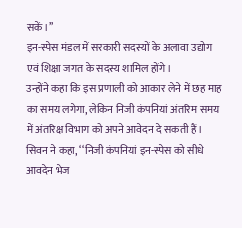सकें।’’
इन-स्पेस मंडल में सरकारी सदस्यों के अलावा उद्योग एवं शिक्षा जगत के सदस्य शामिल होंगे।
उन्होंने कहा कि इस प्रणाली को आकार लेने में छह माह का समय लगेगा, लेकिन निजी कंपनियां अंतरिम समय में अंतरिक्ष विभाग को अपने आवेदन दे सकती हैं।
सिवन ने कहा, ‘‘निजी कंपनियां इन-स्पेस को सीधे आवदेन भेज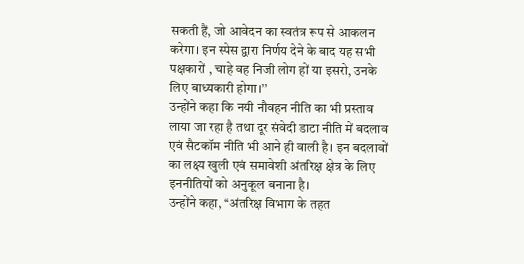सकती हैं, जो आवेदन का स्वतंत्र रूप से आकलन करेगा। इन स्पेस द्वारा निर्णय देने के बाद यह सभी पक्षकारों , चाहे वह निजी लोग हों या इसरो, उनके लिए बाध्यकारी होगा।’’
उन्होंने कहा कि नयी नौवहन नीति का भी प्रस्ताव लाया जा रहा है तथा दूर संवेदी डाटा नीति में बदलाव एवं सैटकॉम नीति भी आने ही वाली है। इन बदलावों का लक्ष्य खुली एवं समावेशी अंतरिक्ष क्षेत्र के लिए इननीतियों को अनुकूल बनाना है।
उन्होंने कहा, ‘‘अंतरिक्ष विभाग के तहत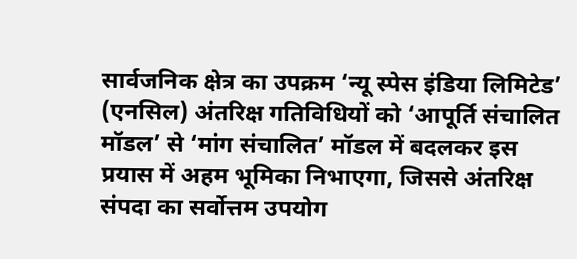सार्वजनिक क्षेत्र का उपक्रम ‘न्यू स्पेस इंडिया लिमिटेड’ (एनसिल) अंतरिक्ष गतिविधियों को ‘आपूर्ति संचालित मॉडल’ से ‘मांग संचालित’ मॉडल में बदलकर इस प्रयास में अहम भूमिका निभाएगा, जिससे अंतरिक्ष संपदा का सर्वोत्तम उपयोग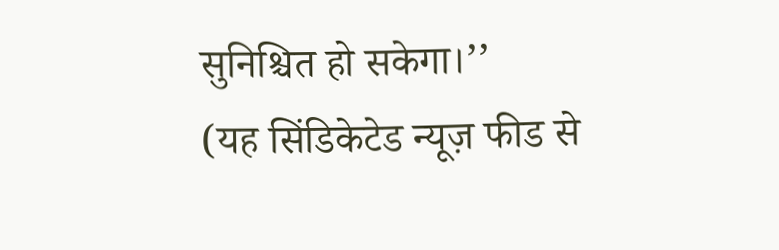सुनिश्चित हो सकेगा।’’
(यह सिंडिकेटेड न्यूज़ फीड से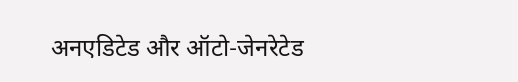अनएडिटेड और ऑटो-जेनरेटेड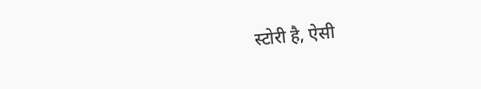स्टोरी है, ऐसी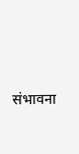संभावना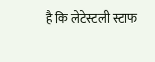है कि लेटेस्टली स्टाफ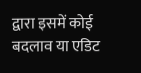द्वारा इसमें कोई बदलाव या एडिट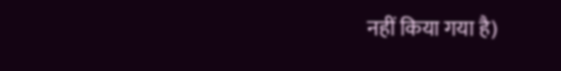नहीं किया गया है)